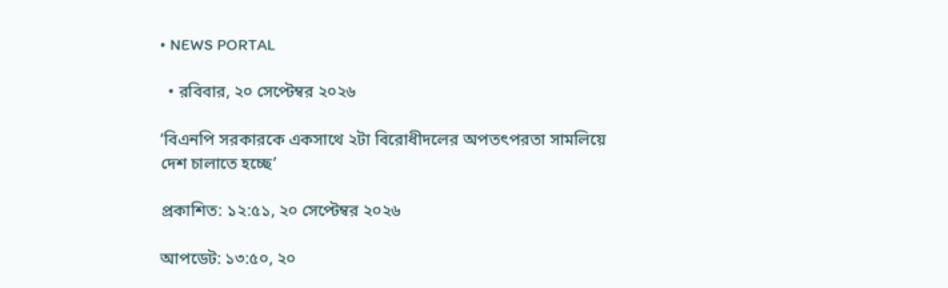• NEWS PORTAL

  • রবিবার, ২০ সেপ্টেম্বর ২০২৬

‘বিএনপি সরকারকে একসাথে ২টা বিরোধীদলের অপতৎপরতা সামলিয়ে দেশ চালাতে হচ্ছে’

প্রকাশিত: ১২:৫১, ২০ সেপ্টেম্বর ২০২৬

আপডেট: ১৩:৫০, ২০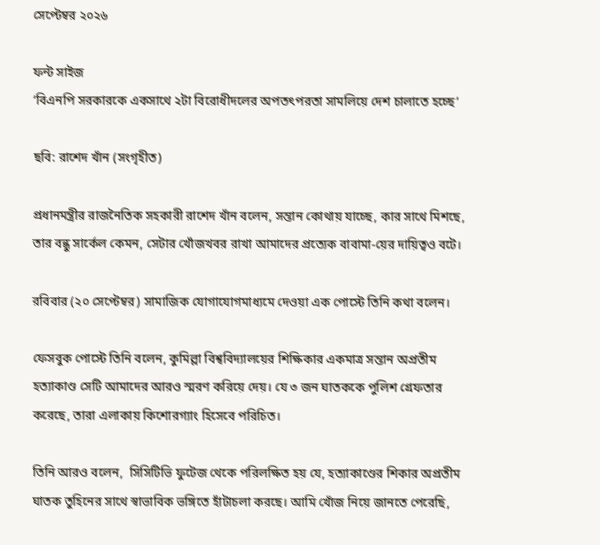সেপ্টেম্বর ২০২৬

ফন্ট সাইজ
‘বিএনপি সরকারকে একসাথে ২টা বিরোধীদলের অপতৎপরতা সামলিয়ে দেশ চালাতে হচ্ছে’

ছবি: রাশেদ খাঁন (সংগৃহীত)

প্রধানমন্ত্রীর রাজনৈতিক সহকারী রাশেদ খাঁন বলেন, সন্তান কোথায় যাচ্ছে, কার সাথে মিশছে, তার বন্ধু সার্কেল কেমন, সেটার খোঁজখবর রাখা আমাদের প্রত্যেক বাবামা-য়ের দায়িত্বও বটে।

রবিবার (২০ সেপ্টেম্বর) সামাজিক যোগাযোগমাধ্যমে দেওয়া এক পোস্টে তিনি কথা বলেন।

ফেসবুক পোস্টে তিনি বলেন, কুমিল্লা বিশ্ববিদ্যালয়ের শিক্ষিকার একমাত্র সন্তান অপ্রতীম হত্যাকাণ্ড সেটি আমাদের আরও স্মরণ করিয়ে দেয়। যে ৩ জন ঘাতককে পুলিশ গ্রেফতার করেছে, তারা এলাকায় কিশোরগ্যাং হিসেবে পরিচিত।

তিনি আরও বলেন,  সিসিটিভি ফুটেজ থেকে পরিলক্ষিত হয় যে, হত্যাকাণ্ডের শিকার অপ্রতীম ঘাতক তুহিনের সাথে স্বাভাবিক ভঙ্গিতে হাঁটাচলা করছে। আমি খোঁজ নিয়ে জানতে পেরেছি,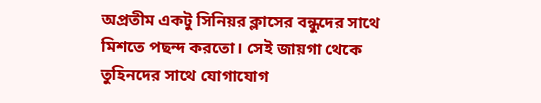অপ্রতীম একটু সিনিয়র ক্লাসের বন্ধুদের সাথে মিশতে পছন্দ করতো। সেই জায়গা থেকে তুহিনদের সাথে যোগাযোগ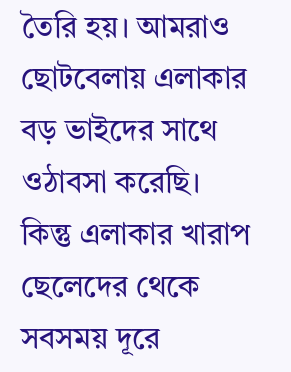তৈরি হয়। আমরাও ছোটবেলায় এলাকার বড় ভাইদের সাথে ওঠাবসা করেছি। কিন্তু এলাকার খারাপ ছেলেদের থেকে সবসময় দূরে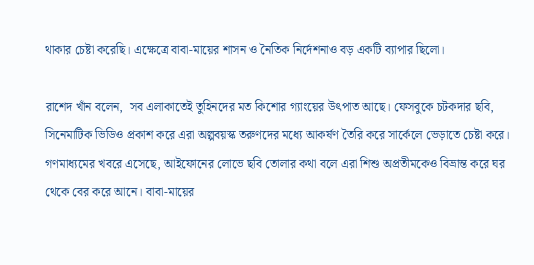থাকার চেষ্টা করেছি। এক্ষেত্রে বাবা-মায়ের শাসন ও নৈতিক নির্দেশনাও বড় একটি ব্যাপার ছিলো।

রাশেদ খাঁন বলেন,  সব এলাকাতেই তুহিনদের মত কিশোর গ্যাংয়ের উৎপাত আছে। ফেসবুকে চটকদার ছবি, সিনেমাটিক ভিডিও প্রকাশ করে এরা অল্পবয়স্ক তরুণদের মধ্যে আকর্ষণ তৈরি করে সার্কেলে ভেড়াতে চেষ্টা করে। গণমাধ্যমের খবরে এসেছে, আইফোনের লোভে ছবি তোলার কথা বলে এরা শিশু অপ্রতীমকেও বিভ্রান্ত করে ঘর থেকে বের করে আনে। বাবা-মায়ের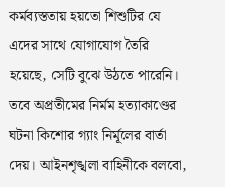কর্মব্যস্ততায় হয়তো শিশুটির যে এদের সাথে যোগাযোগ তৈরি হয়েছে, সেটি বুঝে উঠতে পারেনি। তবে অপ্রতীমের নির্মম হত্যাকাণ্ডের ঘটনা কিশোর গ্যাং নির্মূলের বার্তা দেয়। আইনশৃঙ্খলা বাহিনীকে বলবো,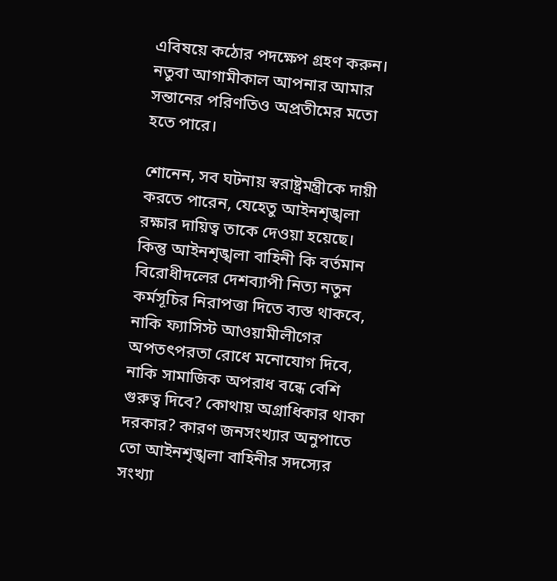এবিষয়ে কঠোর পদক্ষেপ গ্রহণ করুন। নতুবা আগামীকাল আপনার আমার সন্তানের পরিণতিও অপ্রতীমের মতো হতে পারে।

শোনেন, সব ঘটনায় স্বরাষ্ট্রমন্ত্রীকে দায়ী করতে পারেন, যেহেতু আইনশৃঙ্খলা রক্ষার দায়িত্ব তাকে দেওয়া হয়েছে। কিন্তু আইনশৃঙ্খলা বাহিনী কি বর্তমান বিরোধীদলের দেশব্যাপী নিত্য নতুন কর্মসূচির নিরাপত্তা দিতে ব্যস্ত থাকবে, নাকি ফ্যাসিস্ট আওয়ামীলীগের অপতৎপরতা রোধে মনোযোগ দিবে, নাকি সামাজিক অপরাধ বন্ধে বেশি গুরুত্ব দিবে? কোথায় অগ্রাধিকার থাকা দরকার? কারণ জনসংখ্যার অনুপাতে তো আইনশৃঙ্খলা বাহিনীর সদস্যের সংখ্যা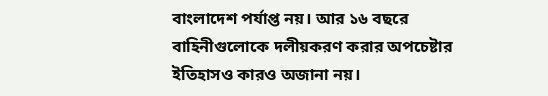বাংলাদেশ পর্যাপ্ত নয়। আর ১৬ বছরে বাহিনীগুলোকে দলীয়করণ করার অপচেষ্টার ইতিহাসও কারও অজানা নয়।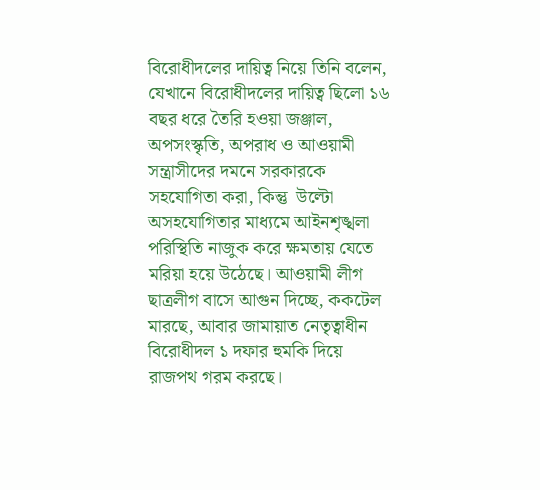বিরোধীদলের দায়িত্ব নিয়ে তিনি বলেন, যেখানে বিরোধীদলের দায়িত্ব ছিলো ১৬ বছর ধরে তৈরি হওয়া জঞ্জাল, অপসংস্কৃতি, অপরাধ ও আওয়ামী সন্ত্রাসীদের দমনে সরকারকে সহযোগিতা করা, কিন্তু  উল্টো অসহযোগিতার মাধ্যমে আইনশৃঙ্খলা পরিস্থিতি নাজুক করে ক্ষমতায় যেতে মরিয়া হয়ে উঠেছে। আওয়ামী লীগ ছাত্রলীগ বাসে আগুন দিচ্ছে, ককটেল মারছে, আবার জামায়াত নেতৃত্বাধীন বিরোধীদল ১ দফার হুমকি দিয়ে রাজপথ গরম করছে।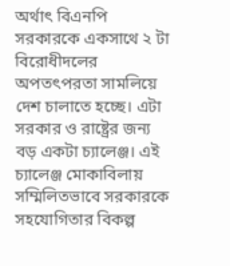অর্থাৎ বিএনপি সরকারকে একসাথে ২ টা বিরোধীদলের অপতৎপরতা সামলিয়ে দেশ চালাতে হচ্ছে। এটা সরকার ও রাষ্ট্রের জন্য বড় একটা চ্যালেঞ্জ। এই চ্যালেঞ্জ মোকাবিলায় সম্মিলিতভাবে সরকারকে সহযোগিতার বিকল্প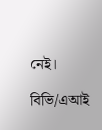নেই।

বিভি/এআই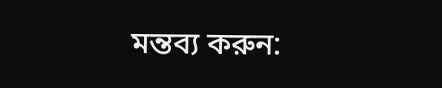মন্তব্য করুন: